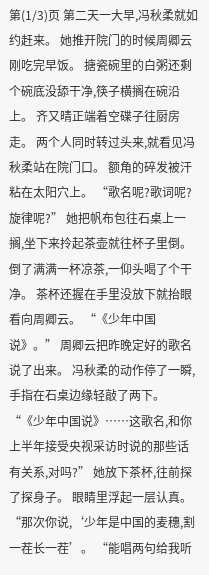第(1/3)页 第二天一大早,冯秋柔就如约赶来。 她推开院门的时候周卿云刚吃完早饭。 搪瓷碗里的白粥还剩个碗底没舔干净,筷子横搁在碗沿上。 齐又晴正端着空碟子往厨房走。 两个人同时转过头来,就看见冯秋柔站在院门口。 额角的碎发被汗粘在太阳穴上。 “歌名呢?歌词呢?旋律呢?” 她把帆布包往石桌上一搁,坐下来拎起茶壶就往杯子里倒。 倒了满满一杯凉茶,一仰头喝了个干净。 茶杯还握在手里没放下就抬眼看向周卿云。 “《少年中国说》。” 周卿云把昨晚定好的歌名说了出来。 冯秋柔的动作停了一瞬,手指在石桌边缘轻敲了两下。 “《少年中国说》……这歌名,和你上半年接受央视采访时说的那些话有关系,对吗?” 她放下茶杯,往前探了探身子。 眼睛里浮起一层认真。 “那次你说,‘少年是中国的麦穗,割一茬长一茬’。 “能唱两句给我听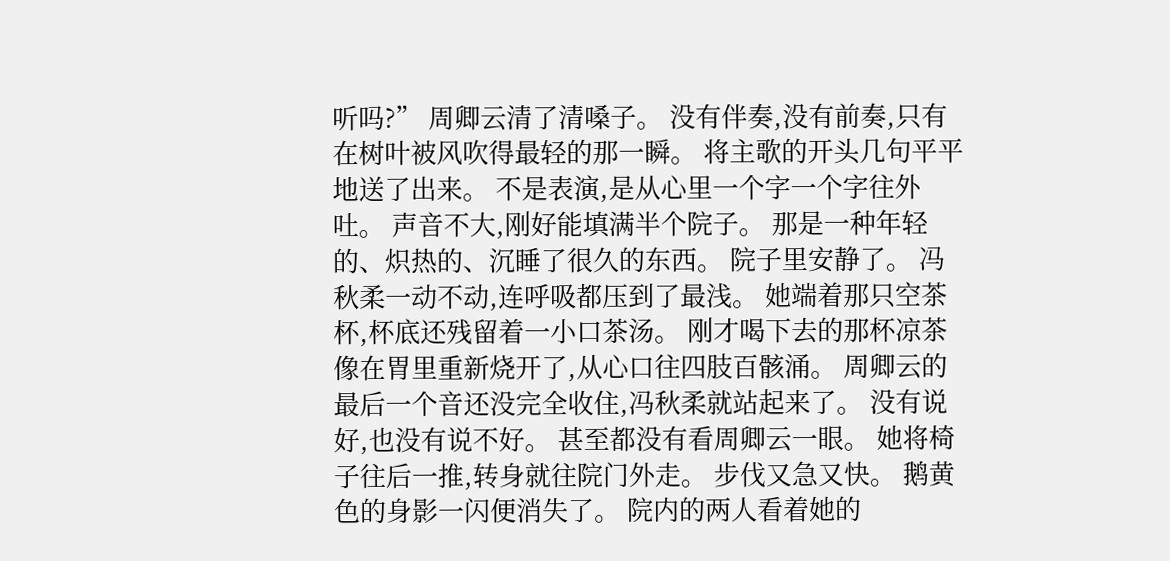听吗?” 周卿云清了清嗓子。 没有伴奏,没有前奏,只有在树叶被风吹得最轻的那一瞬。 将主歌的开头几句平平地送了出来。 不是表演,是从心里一个字一个字往外吐。 声音不大,刚好能填满半个院子。 那是一种年轻的、炽热的、沉睡了很久的东西。 院子里安静了。 冯秋柔一动不动,连呼吸都压到了最浅。 她端着那只空茶杯,杯底还残留着一小口茶汤。 刚才喝下去的那杯凉茶像在胃里重新烧开了,从心口往四肢百骸涌。 周卿云的最后一个音还没完全收住,冯秋柔就站起来了。 没有说好,也没有说不好。 甚至都没有看周卿云一眼。 她将椅子往后一推,转身就往院门外走。 步伐又急又快。 鹅黄色的身影一闪便消失了。 院内的两人看着她的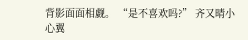背影面面相觑。 “是不喜欢吗?” 齐又晴小心翼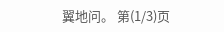翼地问。 第(1/3)页